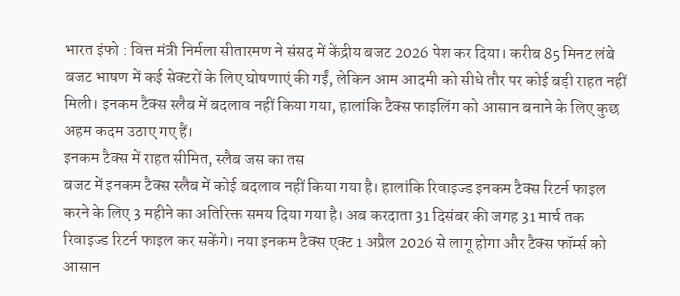भारत इंफो : वित्त मंत्री निर्मला सीतारमण ने संसद में केंद्रीय बजट 2026 पेश कर दिया। करीब 85 मिनट लंबे बजट भाषण में कई सेक्टरों के लिए घोषणाएं की गईं, लेकिन आम आदमी को सीधे तौर पर कोई बड़ी राहत नहीं मिली। इनकम टैक्स स्लैब में बदलाव नहीं किया गया, हालांकि टैक्स फाइलिंग को आसान बनाने के लिए कुछ अहम कदम उठाए गए हैं।
इनकम टैक्स में राहत सीमित, स्लैब जस का तस
बजट में इनकम टैक्स स्लैब में कोई बदलाव नहीं किया गया है। हालांकि रिवाइज्ड इनकम टैक्स रिटर्न फाइल करने के लिए 3 महीने का अतिरिक्त समय दिया गया है। अब करदाता 31 दिसंबर की जगह 31 मार्च तक रिवाइज्ड रिटर्न फाइल कर सकेंगे। नया इनकम टैक्स एक्ट 1 अप्रैल 2026 से लागू होगा और टैक्स फॉर्म्स को आसान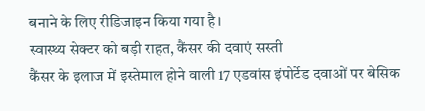बनाने के लिए रीडिजाइन किया गया है।
स्वास्थ्य सेक्टर को बड़ी राहत, कैंसर की दवाएं सस्ती
कैंसर के इलाज में इस्तेमाल होने वाली 17 एडवांस इंपोर्टेड दवाओं पर बेसिक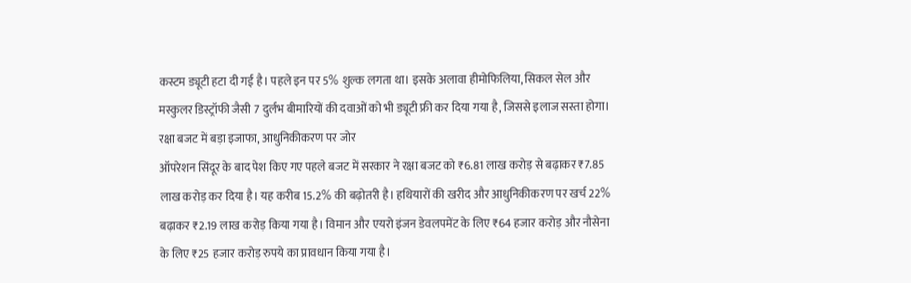कस्टम ड्यूटी हटा दी गई है। पहले इन पर 5% शुल्क लगता था। इसके अलावा हीमोफिलिया, सिकल सेल और मस्कुलर डिस्ट्रॉफी जैसी 7 दुर्लभ बीमारियों की दवाओं को भी ड्यूटी फ्री कर दिया गया है, जिससे इलाज सस्ता होगा।
रक्षा बजट में बड़ा इजाफा, आधुनिकीकरण पर जोर
ऑपरेशन सिंदूर के बाद पेश किए गए पहले बजट में सरकार ने रक्षा बजट को ₹6.81 लाख करोड़ से बढ़ाकर ₹7.85 लाख करोड़ कर दिया है। यह करीब 15.2% की बढ़ोतरी है। हथियारों की खरीद और आधुनिकीकरण पर खर्च 22% बढ़ाकर ₹2.19 लाख करोड़ किया गया है। विमान और एयरो इंजन डेवलपमेंट के लिए ₹64 हजार करोड़ और नौसेना के लिए ₹25 हजार करोड़ रुपये का प्रावधान किया गया है।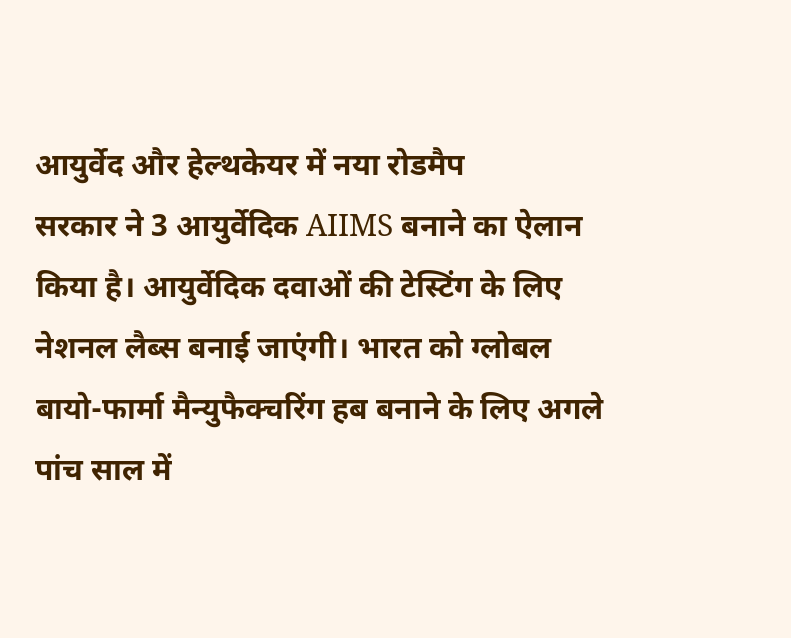आयुर्वेद और हेल्थकेयर में नया रोडमैप
सरकार ने 3 आयुर्वेदिक AIIMS बनाने का ऐलान किया है। आयुर्वेदिक दवाओं की टेस्टिंग के लिए नेशनल लैब्स बनाई जाएंगी। भारत को ग्लोबल बायो-फार्मा मैन्युफैक्चरिंग हब बनाने के लिए अगले पांच साल में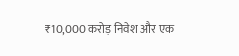₹10,000 करोड़ निवेश और एक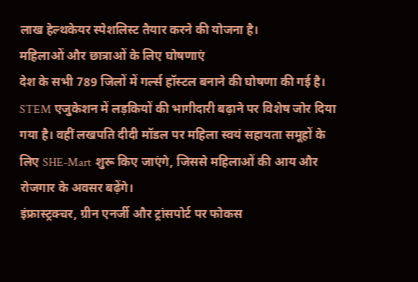लाख हेल्थकेयर स्पेशलिस्ट तैयार करने की योजना है।
महिलाओं और छात्राओं के लिए घोषणाएं
देश के सभी 789 जिलों में गर्ल्स हॉस्टल बनाने की घोषणा की गई है। STEM एजुकेशन में लड़कियों की भागीदारी बढ़ाने पर विशेष जोर दिया गया है। वहीं लखपति दीदी मॉडल पर महिला स्वयं सहायता समूहों के लिए SHE-Mart शुरू किए जाएंगे, जिससे महिलाओं की आय और रोजगार के अवसर बढ़ेंगे।
इंफ्रास्ट्रक्चर, ग्रीन एनर्जी और ट्रांसपोर्ट पर फोकस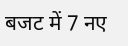बजट में 7 नए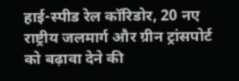हाई-स्पीड रेल कॉरिडोर, 20 नए राष्ट्रीय जलमार्ग और ग्रीन ट्रांसपोर्ट को बढ़ावा देने की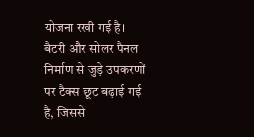योजना रखी गई है। बैटरी और सोलर पैनल निर्माण से जुड़े उपकरणों पर टैक्स छूट बढ़ाई गई है, जिससे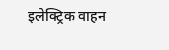इलेक्ट्रिक वाहन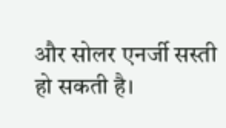और सोलर एनर्जी सस्ती हो सकती है।